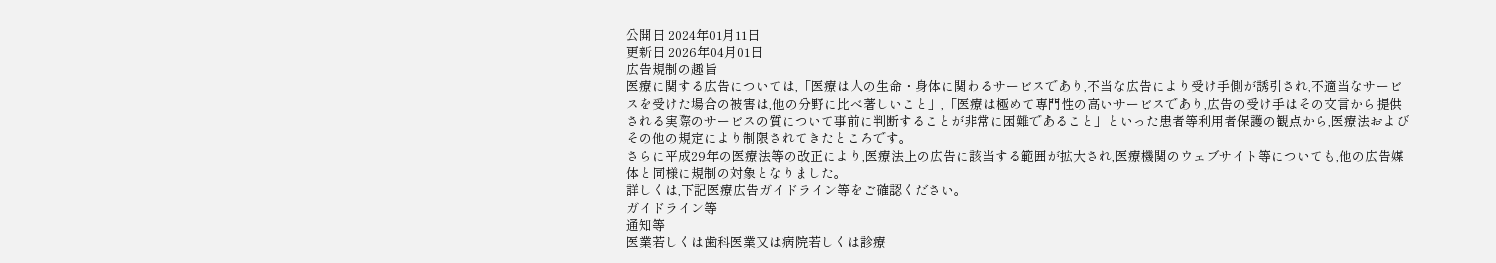公開日 2024年01月11日
更新日 2026年04月01日
広告規制の趣旨
医療に関する広告については,「医療は人の生命・身体に関わるサービスであり,不当な広告により受け手側が誘引され,不適当なサービスを受けた場合の被害は,他の分野に比べ著しいこと」,「医療は極めて専門性の高いサービスであり,広告の受け手はその文言から提供される実際のサービスの質について事前に判断することが非常に困難であること」といった患者等利用者保護の観点から,医療法およびその他の規定により制限されてきたところです。
さらに平成29年の医療法等の改正により,医療法上の広告に該当する範囲が拡大され,医療機関のウェブサイト等についても,他の広告媒体と同様に規制の対象となりました。
詳しくは,下記医療広告ガイドライン等をご確認ください。
ガイドライン等
通知等
医業若しくは歯科医業又は病院若しくは診療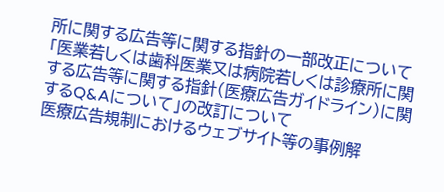所に関する広告等に関する指針の一部改正について
「医業若しくは歯科医業又は病院若しくは診療所に関する広告等に関する指針(医療広告ガイドライン)に関するQ&Aについて」の改訂について
医療広告規制におけるウェブサイト等の事例解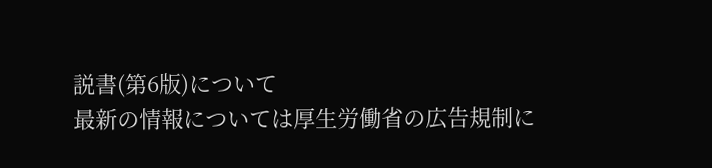説書(第6版)について
最新の情報については厚生労働省の広告規制に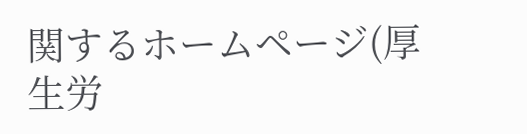関するホームページ(厚生労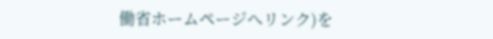働省ホームページへリンク)を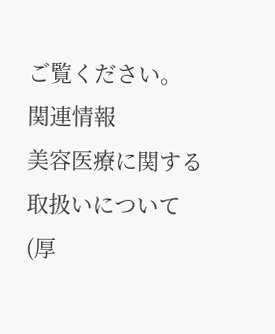ご覧ください。
関連情報
美容医療に関する取扱いについて(厚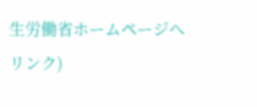生労働省ホームページへリンク)